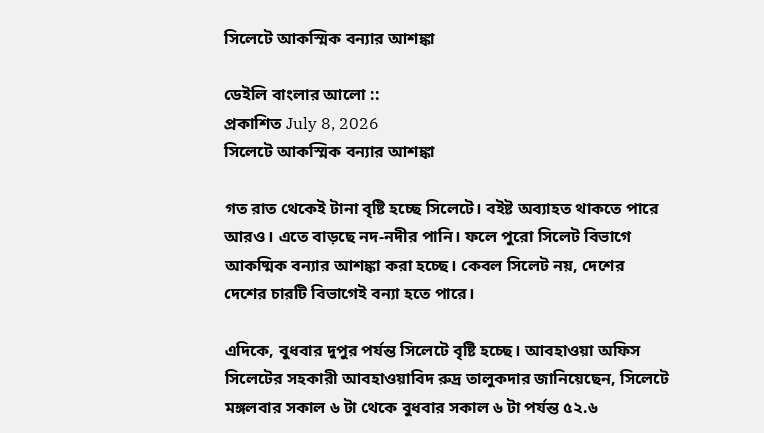সিলেটে আকস্মিক বন্যার আশঙ্কা

ডেইলি বাংলার আলো ::
প্রকাশিত July 8, 2026
সিলেটে আকস্মিক বন্যার আশঙ্কা

গত রাত থেকেই টানা বৃষ্টি হচ্ছে সিলেটে। বইষ্ট অব্যাহত থাকতে পারে আরও। এতে বাড়ছে নদ-নদীর পানি। ফলে পুরো সিলেট বিভাগে আকষ্মিক বন্যার আশঙ্কা করা হচ্ছে। কেবল সিলেট নয়, দেশের দেশের চারটি বিভাগেই বন্যা হতে পারে।

এদিকে, বুধবার দুপুর পর্যন্ত সিলেটে বৃষ্টি হচ্ছে। আবহাওয়া অফিস সিলেটের সহকারী আবহাওয়াবিদ রুদ্র তালুকদার জানিয়েছেন, সিলেটে মঙ্গলবার সকাল ৬ টা থেকে বুধবার সকাল ৬ টা পর্যন্ত ৫২.৬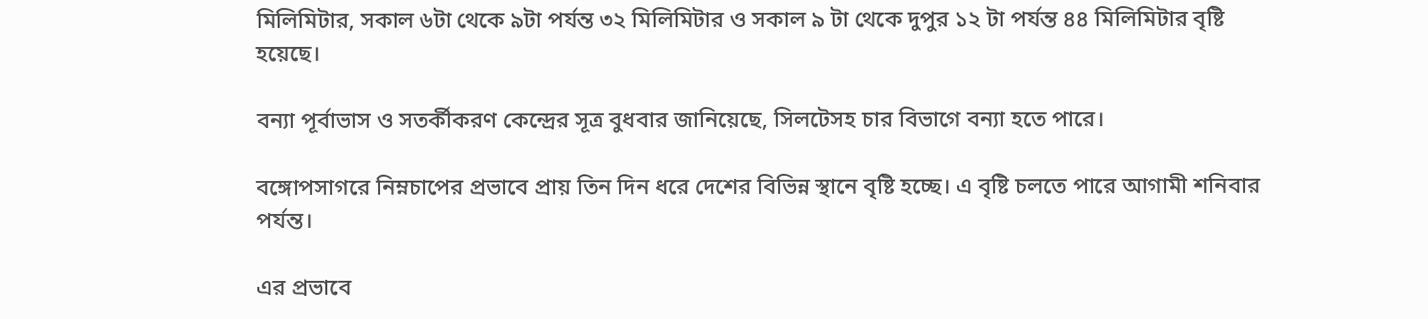মিলিমিটার, সকাল ৬টা থেকে ৯টা পর্যন্ত ৩২ মিলিমিটার ও সকাল ৯ টা থেকে দুপুর ১২ টা পর্যন্ত ৪৪ মিলিমিটার বৃষ্টি হয়েছে।

বন্যা পূর্বাভাস ও সতর্কীকরণ কেন্দ্রের সূত্র বুধবার জানিয়েছে, সিলটেসহ চার বিভাগে বন্যা হতে পারে।

বঙ্গোপসাগরে নিম্নচাপের প্রভাবে প্রায় তিন দিন ধরে দেশের বিভিন্ন স্থানে বৃষ্টি হচ্ছে। এ বৃষ্টি চলতে পারে আগামী শনিবার পর্যন্ত।

এর প্রভাবে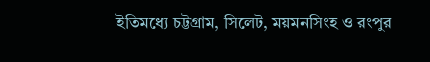ইতিমধ্যে চট্টগ্রাম, সিলেট, ময়মনসিংহ ও রংপুর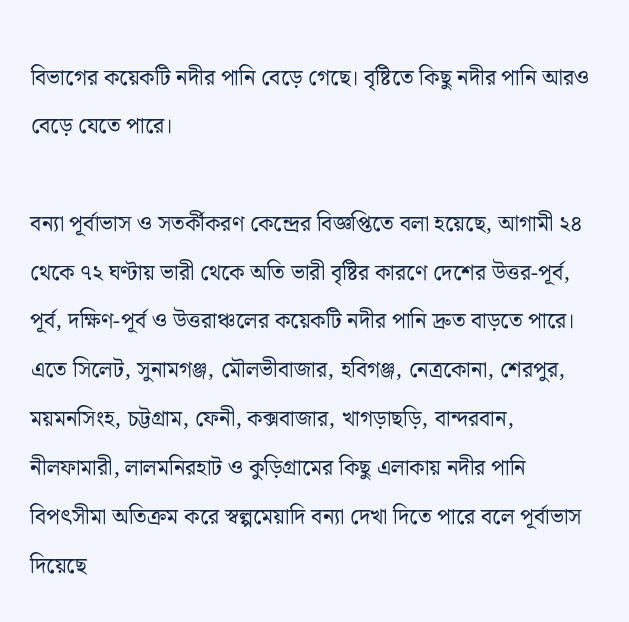বিভাগের কয়েকটি নদীর পানি বেড়ে গেছে। বৃষ্টিতে কিছু নদীর পানি আরও বেড়ে যেতে পারে।

বন্যা পূর্বাভাস ও সতর্কীকরণ কেন্দ্রের বিজ্ঞপ্তিতে বলা হয়েছে, আগামী ২৪ থেকে ৭২ ঘণ্টায় ভারী থেকে অতি ভারী বৃষ্টির কারণে দেশের উত্তর-পূর্ব, পূর্ব, দক্ষিণ-পূর্ব ও উত্তরাঞ্চলের কয়েকটি নদীর পানি দ্রুত বাড়তে পারে। এতে সিলেট, সুনামগঞ্জ, মৌলভীবাজার, হবিগঞ্জ, নেত্রকোনা, শেরপুর, ময়মনসিংহ, চট্টগ্রাম, ফেনী, কক্সবাজার, খাগড়াছড়ি, বান্দরবান, নীলফামারী, লালমনিরহাট ও কুড়িগ্রামের কিছু এলাকায় নদীর পানি বিপৎসীমা অতিক্রম করে স্বল্পমেয়াদি বন্যা দেখা দিতে পারে বলে পূর্বাভাস দিয়েছে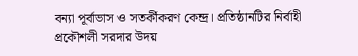বন্যা পূর্বাভাস ও সতর্কীকরণ কেন্দ্র। প্রতিষ্ঠানটির নির্বাহী প্রকৌশলী সরদার উদয়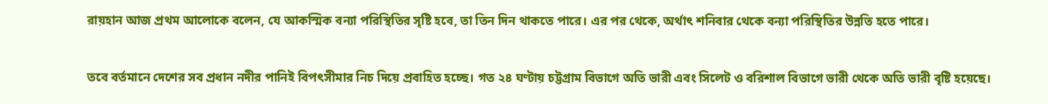রায়হান আজ প্রথম আলোকে বলেন, যে আকস্মিক বন্যা পরিস্থিতির সৃষ্টি হবে, তা তিন দিন থাকতে পারে। এর পর থেকে, অর্থাৎ শনিবার থেকে বন্যা পরিস্থিতির উন্নতি হতে পারে।

তবে বর্তমানে দেশের সব প্রধান নদীর পানিই বিপৎসীমার নিচ দিয়ে প্রবাহিত হচ্ছে। গত ২৪ ঘণ্টায় চট্টগ্রাম বিভাগে অতি ভারী এবং সিলেট ও বরিশাল বিভাগে ভারী থেকে অতি ভারী বৃষ্টি হয়েছে।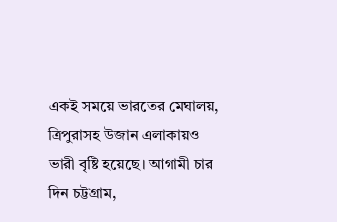একই সময়ে ভারতের মেঘালয়, ত্রিপুরাসহ উজান এলাকায়ও ভারী বৃষ্টি হয়েছে। আগামী চার দিন চট্টগ্রাম,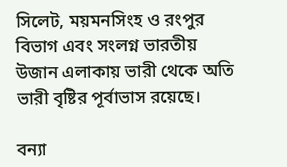সিলেট, ময়মনসিংহ ও রংপুর বিভাগ এবং সংলগ্ন ভারতীয় উজান এলাকায় ভারী থেকে অতি ভারী বৃষ্টির পূর্বাভাস রয়েছে।

বন্যা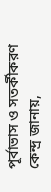পূর্বাভাস ও সতর্কীকরণ কেন্দ্র জানায়,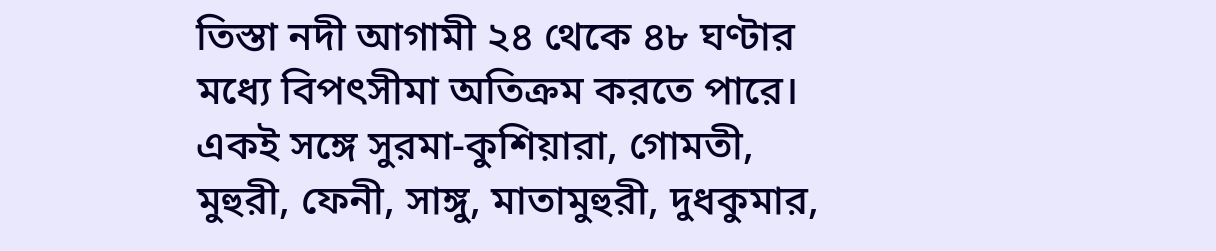তিস্তা নদী আগামী ২৪ থেকে ৪৮ ঘণ্টার মধ্যে বিপৎসীমা অতিক্রম করতে পারে। একই সঙ্গে সুরমা-কুশিয়ারা, গোমতী, মুহুরী, ফেনী, সাঙ্গু, মাতামুহুরী, দুধকুমার,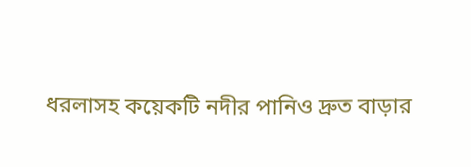ধরলাসহ কয়েকটি নদীর পানিও দ্রুত বাড়ার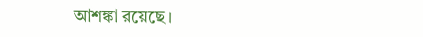আশঙ্কা রয়েছে।